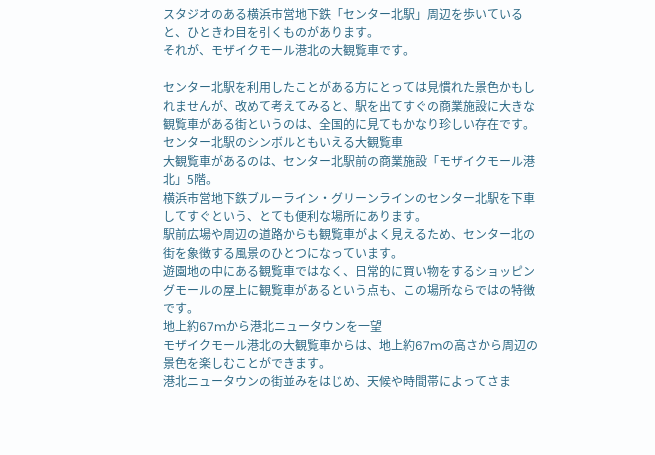スタジオのある横浜市営地下鉄「センター北駅」周辺を歩いていると、ひときわ目を引くものがあります。
それが、モザイクモール港北の大観覧車です。

センター北駅を利用したことがある方にとっては見慣れた景色かもしれませんが、改めて考えてみると、駅を出てすぐの商業施設に大きな観覧車がある街というのは、全国的に見てもかなり珍しい存在です。
センター北駅のシンボルともいえる大観覧車
大観覧車があるのは、センター北駅前の商業施設「モザイクモール港北」5階。
横浜市営地下鉄ブルーライン・グリーンラインのセンター北駅を下車してすぐという、とても便利な場所にあります。
駅前広場や周辺の道路からも観覧車がよく見えるため、センター北の街を象徴する風景のひとつになっています。
遊園地の中にある観覧車ではなく、日常的に買い物をするショッピングモールの屋上に観覧車があるという点も、この場所ならではの特徴です。
地上約67mから港北ニュータウンを一望
モザイクモール港北の大観覧車からは、地上約67mの高さから周辺の景色を楽しむことができます。
港北ニュータウンの街並みをはじめ、天候や時間帯によってさま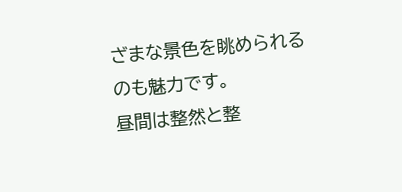ざまな景色を眺められるのも魅力です。
昼間は整然と整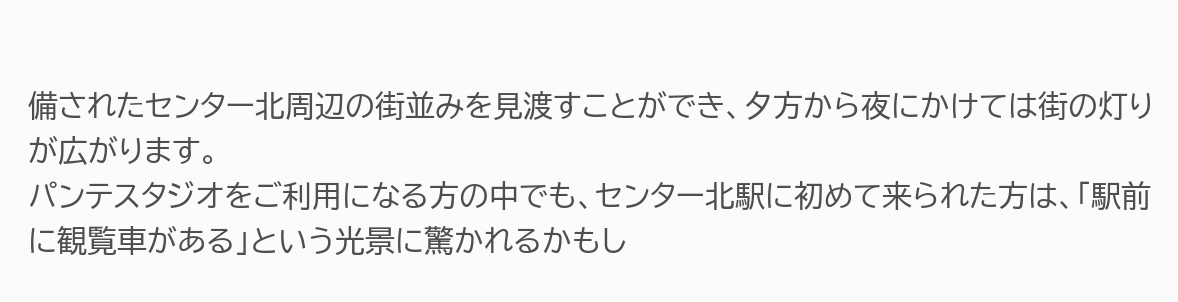備されたセンター北周辺の街並みを見渡すことができ、夕方から夜にかけては街の灯りが広がります。
パンテスタジオをご利用になる方の中でも、センター北駅に初めて来られた方は、「駅前に観覧車がある」という光景に驚かれるかもし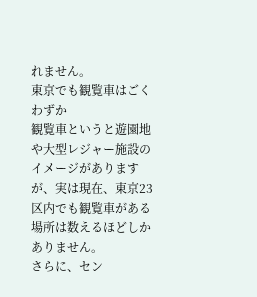れません。
東京でも観覧車はごくわずか
観覧車というと遊園地や大型レジャー施設のイメージがありますが、実は現在、東京23区内でも観覧車がある場所は数えるほどしかありません。
さらに、セン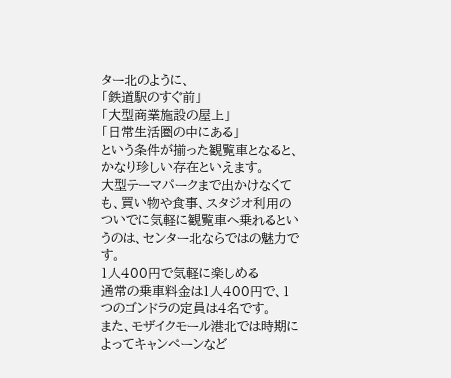ター北のように、
「鉄道駅のすぐ前」
「大型商業施設の屋上」
「日常生活圏の中にある」
という条件が揃った観覧車となると、かなり珍しい存在といえます。
大型テーマパークまで出かけなくても、買い物や食事、スタジオ利用のついでに気軽に観覧車へ乗れるというのは、センター北ならではの魅力です。
1人400円で気軽に楽しめる
通常の乗車料金は1人400円で、1つのゴンドラの定員は4名です。
また、モザイクモール港北では時期によってキャンペーンなど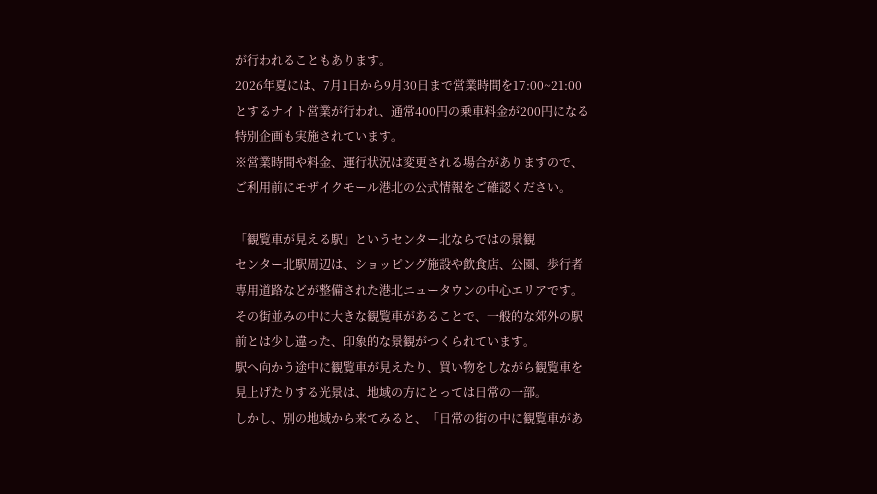が行われることもあります。
2026年夏には、7月1日から9月30日まで営業時間を17:00~21:00とするナイト営業が行われ、通常400円の乗車料金が200円になる特別企画も実施されています。
※営業時間や料金、運行状況は変更される場合がありますので、ご利用前にモザイクモール港北の公式情報をご確認ください。

「観覧車が見える駅」というセンター北ならではの景観
センター北駅周辺は、ショッピング施設や飲食店、公園、歩行者専用道路などが整備された港北ニュータウンの中心エリアです。
その街並みの中に大きな観覧車があることで、一般的な郊外の駅前とは少し違った、印象的な景観がつくられています。
駅へ向かう途中に観覧車が見えたり、買い物をしながら観覧車を見上げたりする光景は、地域の方にとっては日常の一部。
しかし、別の地域から来てみると、「日常の街の中に観覧車があ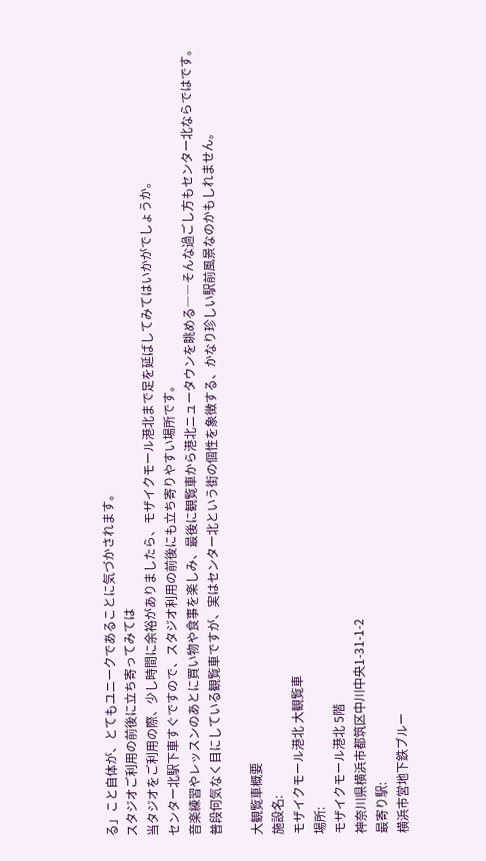る」こと自体が、とてもユニークであることに気づかされます。
スタジオご利用の前後に立ち寄ってみては
当タジオをご利用の際、少し時間に余裕がありましたら、モザイクモール港北まで足を延ばしてみてはいかがでしょうか。
センター北駅下車すぐですので、スタジオ利用の前後にも立ち寄りやすい場所です。
音楽練習やレッスンのあとに買い物や食事を楽しみ、最後に観覧車から港北ニュータウンを眺める――そんな過ごし方もセンター北ならではです。
普段何気なく目にしている観覧車ですが、実はセンター北という街の個性を象徴する、かなり珍しい駅前風景なのかもしれません。

大観覧車概要
施設名:
モザイクモール港北 大観覧車
場所:
モザイクモール港北 5階
神奈川県横浜市都筑区中川中央1-31-1-2
最寄り駅:
横浜市営地下鉄ブルー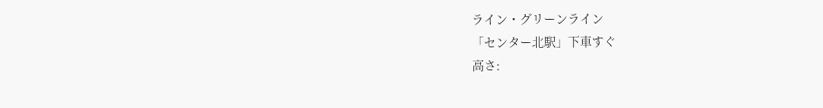ライン・グリーンライン
「センター北駅」下車すぐ
高さ: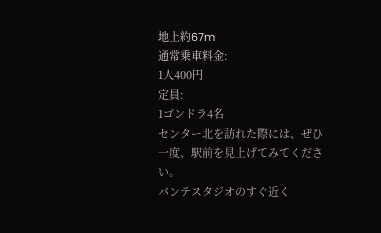地上約67m
通常乗車料金:
1人400円
定員:
1ゴンドラ4名
センター北を訪れた際には、ぜひ一度、駅前を見上げてみてください。
パンテスタジオのすぐ近く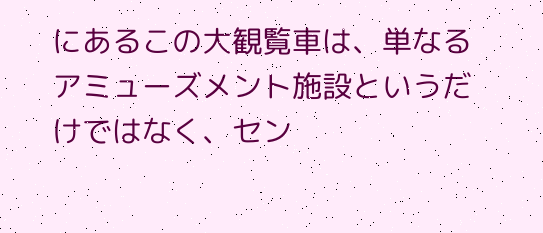にあるこの大観覧車は、単なるアミューズメント施設というだけではなく、セン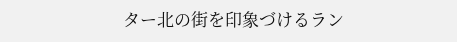ター北の街を印象づけるラン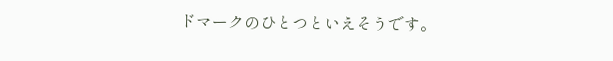ドマークのひとつといえそうです。